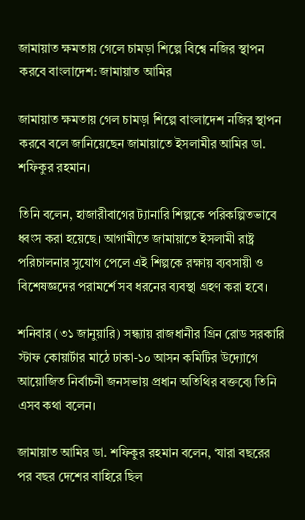জামায়াত ক্ষমতায় গেলে চামড়া শিল্পে বিশ্বে নজির স্থাপন করবে বাংলাদেশ: জামায়াত আমির

জামায়াত ক্ষমতায় গেল চামড়া শিল্পে বাংলাদেশ নজির স্থাপন করবে বলে জানিয়েছেন জামায়াতে ইসলামীর আমির ডা. শফিকুর রহমান।

তিনি বলেন, হাজারীবাগের ট্যানারি শিল্পকে পরিকল্পিতভাবে ধ্বংস করা হয়েছে। আগামীতে জামায়াতে ইসলামী রাষ্ট্র পরিচালনার সুযোগ পেলে এই শিল্পকে রক্ষায় ব্যবসায়ী ও বিশেষজ্ঞদের পরামর্শে সব ধরনের ব্যবস্থা গ্রহণ করা হবে।

শনিবার (৩১ জানুয়ারি) সন্ধ্যায় রাজধানীর গ্রিন রোড সরকারি স্টাফ কোয়ার্টার মাঠে ঢাকা-১০ আসন কমিটির উদ্যোগে আয়োজিত নির্বাচনী জনসভায় প্রধান অতিথির বক্তব্যে তিনি এসব কথা বলেন।

জামায়াত আমির ডা. শফিকুর রহমান বলেন, ‘যারা বছরের পর বছর দেশের বাহিরে ছিল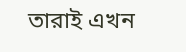তারাই এখন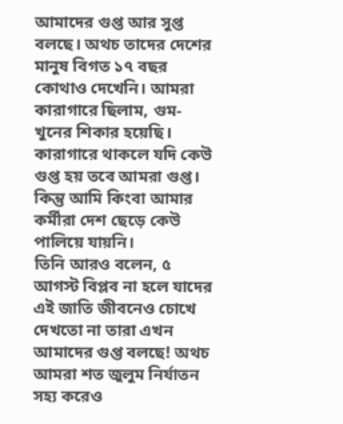আমাদের গুপ্ত আর সুপ্ত বলছে। অথচ তাদের দেশের মানুষ বিগত ১৭ বছর কোথাও দেখেনি। আমরা কারাগারে ছিলাম, গুম-খুনের শিকার হয়েছি। কারাগারে থাকলে যদি কেউ গুপ্ত হয় তবে আমরা গুপ্ত। কিন্তু আমি কিংবা আমার কর্মীরা দেশ ছেড়ে কেউ পালিয়ে যায়নি।
তিনি আরও বলেন, ৫ আগস্ট বিপ্লব না হলে যাদের এই জাতি জীবনেও চোখে দেখতো না তারা এখন আমাদের গুপ্ত বলছে! অথচ আমরা শত জুলুম নির্যাতন সহ্য করেও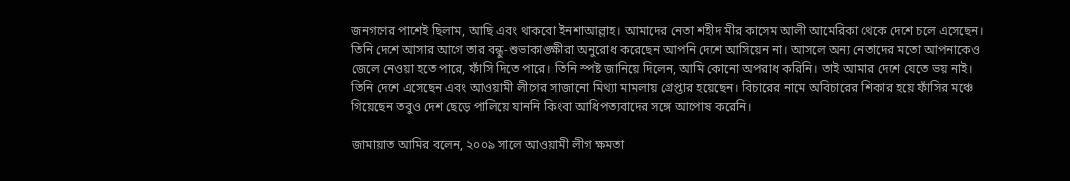জনগণের পাশেই ছিলাম, আছি এবং থাকবো ইনশাআল্লাহ। আমাদের নেতা শহীদ মীর কাসেম আলী আমেরিকা থেকে দেশে চলে এসেছেন। তিনি দেশে আসার আগে তার বন্ধু-শুভাকাঙ্ক্ষীরা অনুরোধ করেছেন আপনি দেশে আসিয়েন না। আসলে অন্য নেতাদের মতো আপনাকেও জেলে নেওয়া হতে পারে, ফাঁসি দিতে পারে। তিনি স্পষ্ট জানিয়ে দিলেন, আমি কোনো অপরাধ করিনি। তাই আমার দেশে যেতে ভয় নাই। তিনি দেশে এসেছেন এবং আওয়ামী লীগের সাজানো মিথ্যা মামলায় গ্রেপ্তার হয়েছেন। বিচারের নামে অবিচারের শিকার হয়ে ফাঁসির মঞ্চে গিয়েছেন তবুও দেশ ছেড়ে পালিয়ে যাননি কিংবা আধিপত্যবাদের সঙ্গে আপোষ করেনি।

জামায়াত আমির বলেন, ২০০৯ সালে আওয়ামী লীগ ক্ষমতা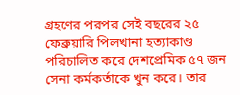গ্রহণের পরপর সেই বছরের ২৫ ফেব্রুয়ারি পিলখানা হত্যাকাণ্ড পরিচালিত করে দেশপ্রেমিক ৫৭ জন সেনা কর্মকর্তাকে খুন করে। তার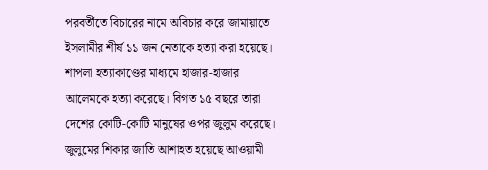পরবর্তীতে বিচারের নামে অবিচার করে জামায়াতে ইসলামীর শীর্ষ ১১ জন নেতাকে হত্যা করা হয়েছে। শাপলা হত্যাকাণ্ডের মাধ্যমে হাজার-হাজার আলেমকে হত্যা করেছে। বিগত ১৫ বছরে তারা দেশের কোটি-কোটি মানুষের ওপর জুলুম করেছে। জুলুমের শিকার জাতি আশাহত হয়েছে আওয়ামী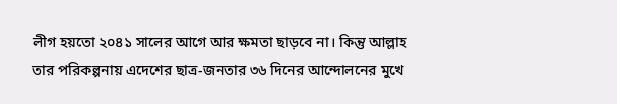লীগ হয়তো ২০৪১ সালের আগে আর ক্ষমতা ছাড়বে না। কিন্তু আল্লাহ তার পরিকল্পনায় এদেশের ছাত্র-জনতার ৩৬ দিনের আন্দোলনের মুখে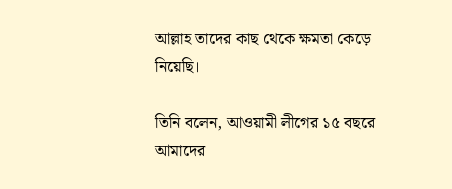আল্লাহ তাদের কাছ থেকে ক্ষমতা কেড়ে নিয়েছি।

তিনি বলেন, আওয়ামী লীগের ১৫ বছরে আমাদের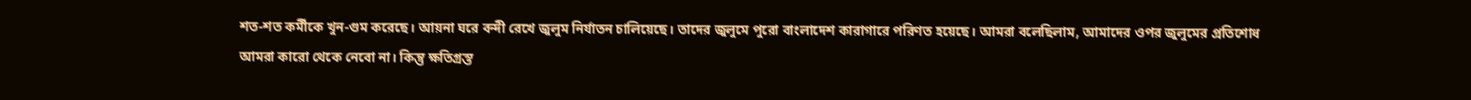শত-শত কর্মীকে খুন-গুম করেছে। আয়না ঘরে বন্দী রেখে জুলুম নির্যাতন চালিয়েছে। তাদের জুলুমে পুরো বাংলাদেশ কারাগারে পরিণত হয়েছে। আমরা বলেছিলাম, আমাদের ওপর জুলুমের প্রতিশোধ আমরা কারো থেকে নেবো না। কিন্তু ক্ষতিগ্রস্ত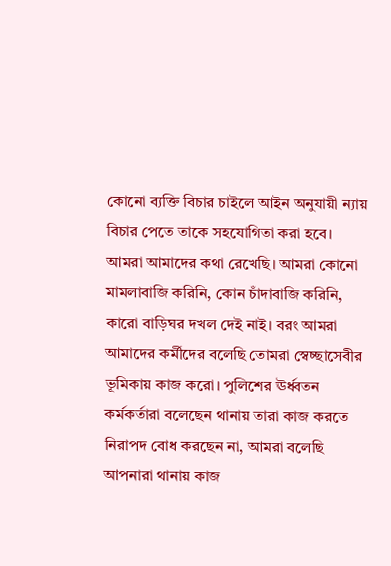কোনো ব্যক্তি বিচার চাইলে আইন অনুযায়ী ন্যায় বিচার পেতে তাকে সহযোগিতা করা হবে। আমরা আমাদের কথা রেখেছি। আমরা কোনো মামলাবাজি করিনি, কোন চাঁদাবাজি করিনি, কারো বাড়িঘর দখল দেই নাই। বরং আমরা আমাদের কর্মীদের বলেছি তোমরা স্বেচ্ছাসেবীর ভূমিকায় কাজ করো। পুলিশের ঊর্ধ্বতন কর্মকর্তারা বলেছেন থানায় তারা কাজ করতে নিরাপদ বোধ করছেন না, আমরা বলেছি আপনারা থানায় কাজ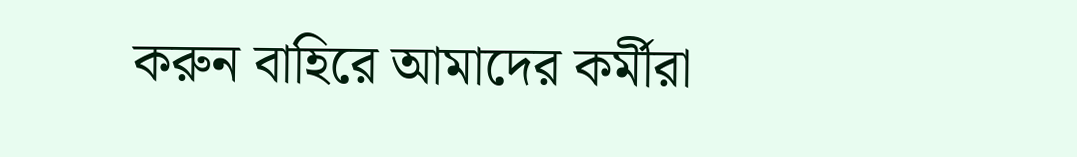করুন বাহিরে আমাদের কর্মীরা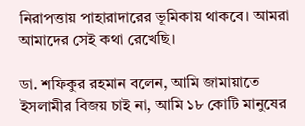নিরাপত্তায় পাহারাদারের ভূমিকায় থাকবে। আমরা আমাদের সেই কথা রেখেছি।

ডা. শফিকুর রহমান বলেন, আমি জামায়াতে ইসলামীর বিজয় চাই না, আমি ১৮ কোটি মানুষের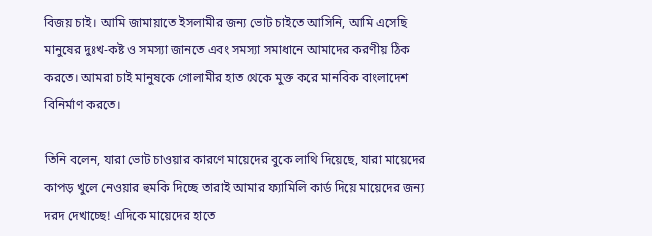বিজয় চাই। আমি জামায়াতে ইসলামীর জন্য ভোট চাইতে আসিনি, আমি এসেছি মানুষের দুঃখ-কষ্ট ও সমস্যা জানতে এবং সমস্যা সমাধানে আমাদের করণীয় ঠিক করতে। আমরা চাই মানুষকে গোলামীর হাত থেকে মুক্ত করে মানবিক বাংলাদেশ বিনির্মাণ করতে।

তিনি বলেন, যারা ভোট চাওয়ার কারণে মায়েদের বুকে লাথি দিয়েছে, যারা মায়েদের কাপড় খুলে নেওয়ার হুমকি দিচ্ছে তারাই আমার ফ্যামিলি কার্ড দিয়ে মায়েদের জন্য দরদ দেখাচ্ছে! এদিকে মায়েদের হাতে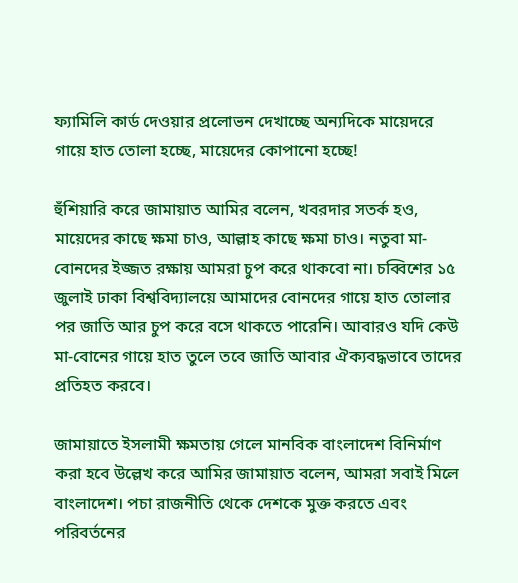ফ্যামিলি কার্ড দেওয়ার প্রলোভন দেখাচ্ছে অন্যদিকে মায়েদরে গায়ে হাত তোলা হচ্ছে, মায়েদের কোপানো হচ্ছে!

হুঁশিয়ারি করে জামায়াত আমির বলেন, খবরদার সতর্ক হও, মায়েদের কাছে ক্ষমা চাও, আল্লাহ কাছে ক্ষমা চাও। নতুবা মা-বোনদের ইজ্জত রক্ষায় আমরা চুপ করে থাকবো না। চব্বিশের ১৫ জুলাই ঢাকা বিশ্ববিদ্যালয়ে আমাদের বোনদের গায়ে হাত তোলার পর জাতি আর চুপ করে বসে থাকতে পারেনি। আবারও যদি কেউ মা-বোনের গায়ে হাত তুলে তবে জাতি আবার ঐক্যবদ্ধভাবে তাদের প্রতিহত করবে।

জামায়াতে ইসলামী ক্ষমতায় গেলে মানবিক বাংলাদেশ বিনির্মাণ করা হবে উল্লেখ করে আমির জামায়াত বলেন, আমরা সবাই মিলে বাংলাদেশ। পচা রাজনীতি থেকে দেশকে মুক্ত করতে এবং পরিবর্তনের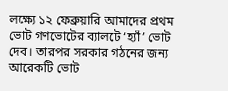লক্ষ্যে ১২ ফেব্রুয়ারি আমাদের প্রথম ভোট গণভোটের ব্যালটে ‘হ্যাঁ’ ভোট দেব। তারপর সরকার গঠনের জন্য আরেকটি ভোট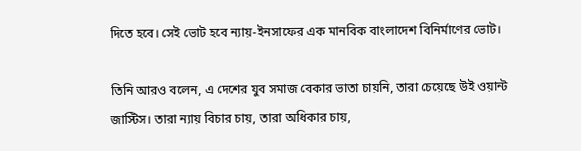দিতে হবে। সেই ভোট হবে ন্যায়-ইনসাফের এক মানবিক বাংলাদেশ বিনির্মাণের ভোট।

তিনি আরও বলেন, এ দেশের যুব সমাজ বেকার ভাতা চায়নি, তারা চেয়েছে উই ওয়ান্ট জাস্টিস। তারা ন্যায় বিচার চায়, তারা অধিকার চায়,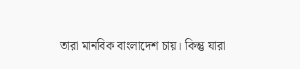তারা মানবিক বাংলাদেশ চায়। কিন্তু যারা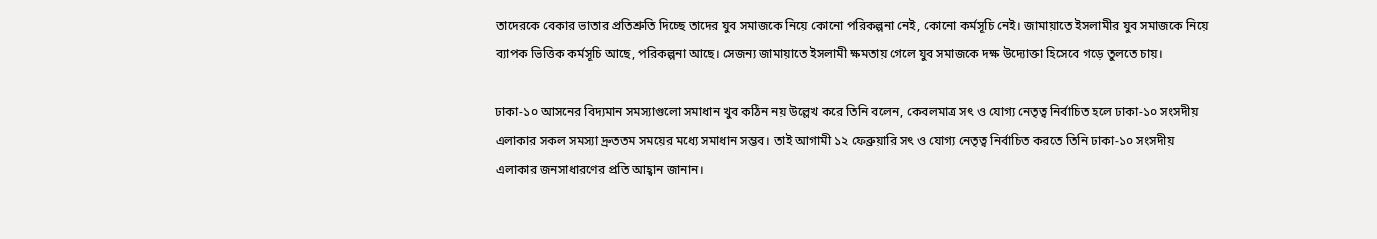তাদেরকে বেকার ভাতার প্রতিশ্রুতি দিচ্ছে তাদের যুব সমাজকে নিয়ে কোনো পরিকল্পনা নেই, কোনো কর্মসূচি নেই। জামায়াতে ইসলামীর যুব সমাজকে নিয়ে ব্যাপক ভিত্তিক কর্মসূচি আছে, পরিকল্পনা আছে। সেজন্য জামায়াতে ইসলামী ক্ষমতায় গেলে যুব সমাজকে দক্ষ উদ্যোক্তা হিসেবে গড়ে তুলতে চায়।

ঢাকা-১০ আসনের বিদ্যমান সমস্যাগুলো সমাধান খুব কঠিন নয় উল্লেখ করে তিনি বলেন, কেবলমাত্র সৎ ও যোগ্য নেতৃত্ব নির্বাচিত হলে ঢাকা-১০ সংসদীয় এলাকার সকল সমস্যা দ্রুততম সময়ের মধ্যে সমাধান সম্ভব। তাই আগামী ১২ ফেব্রুয়ারি সৎ ও যোগ্য নেতৃত্ব নির্বাচিত করতে তিনি ঢাকা-১০ সংসদীয় এলাকার জনসাধারণের প্রতি আহ্বান জানান।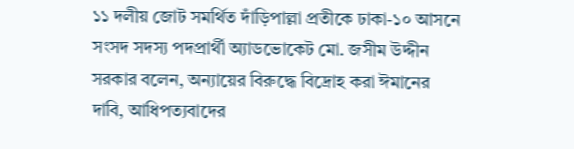১১ দলীয় জোট সমর্থিত দাঁড়িপাল্লা প্রতীকে ঢাকা-১০ আসনে সংসদ সদস্য পদপ্রার্থী অ্যাডভোকেট মো. জসীম উদ্দীন সরকার বলেন, অন্যায়ের বিরুদ্ধে বিদ্রোহ করা ঈমানের দাবি, আধিপত্যবাদের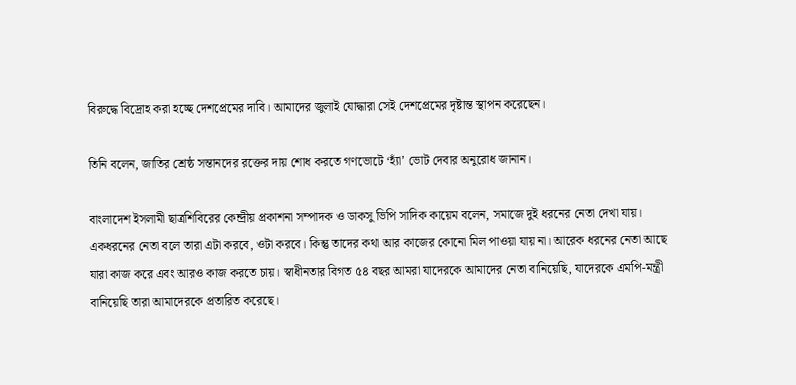বিরুদ্ধে বিদ্রোহ করা হচ্ছে দেশপ্রেমের দাবি। আমাদের জুলাই যোদ্ধারা সেই দেশপ্রেমের দৃষ্টান্ত স্থাপন করেছেন।

তিনি বলেন, জাতির শ্রেষ্ঠ সন্তানদের রক্তের দায় শোধ করতে গণভোটে ‘হ্যাঁ’ ভোট দেবার অনুরোধ জানান।

বাংলাদেশ ইসলামী ছাত্রশিবিরের কেন্দ্রীয় প্রকাশনা সম্পাদক ও ডাকসু ভিপি সাদিক কায়েম বলেন, সমাজে দুই ধরনের নেতা দেখা যায়। একধরনের নেতা বলে তারা এটা করবে, ওটা করবে। কিন্তু তাদের কথা আর কাজের কোনো মিল পাওয়া যায় না। আরেক ধরনের নেতা আছে যারা কাজ করে এবং আরও কাজ করতে চায়। স্বাধীনতার বিগত ৫৪ বছর আমরা যাদেরকে আমাদের নেতা বানিয়েছি, যাদেরকে এমপি-মন্ত্রী বানিয়েছি তারা আমাদেরকে প্রতারিত করেছে।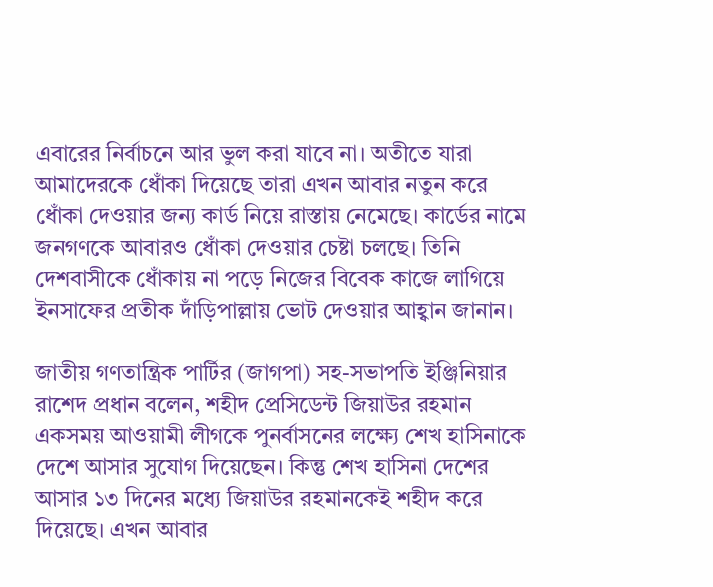এবারের নির্বাচনে আর ভুল করা যাবে না। অতীতে যারা আমাদেরকে ধোঁকা দিয়েছে তারা এখন আবার নতুন করে ধোঁকা দেওয়ার জন্য কার্ড নিয়ে রাস্তায় নেমেছে। কার্ডের নামে জনগণকে আবারও ধোঁকা দেওয়ার চেষ্টা চলছে। তিনি দেশবাসীকে ধোঁকায় না পড়ে নিজের বিবেক কাজে লাগিয়ে ইনসাফের প্রতীক দাঁড়িপাল্লায় ভোট দেওয়ার আহ্বান জানান।

জাতীয় গণতান্ত্রিক পার্টির (জাগপা) সহ-সভাপতি ইঞ্জিনিয়ার রাশেদ প্রধান বলেন, শহীদ প্রেসিডেন্ট জিয়াউর রহমান একসময় আওয়ামী লীগকে পুনর্বাসনের লক্ষ্যে শেখ হাসিনাকে দেশে আসার সুযোগ দিয়েছেন। কিন্তু শেখ হাসিনা দেশের আসার ১৩ দিনের মধ্যে জিয়াউর রহমানকেই শহীদ করে দিয়েছে। এখন আবার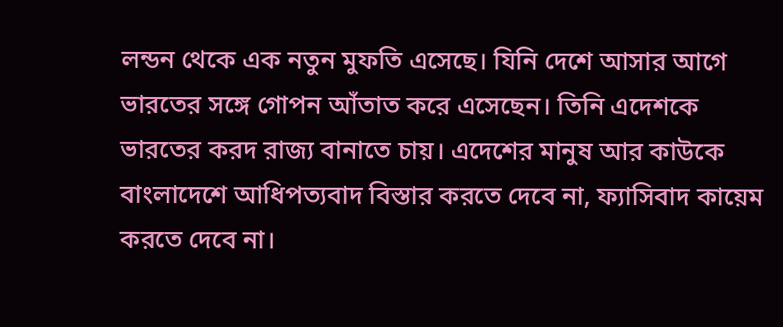লন্ডন থেকে এক নতুন মুফতি এসেছে। যিনি দেশে আসার আগে ভারতের সঙ্গে গোপন আঁতাত করে এসেছেন। তিনি এদেশকে ভারতের করদ রাজ্য বানাতে চায়। এদেশের মানুষ আর কাউকে বাংলাদেশে আধিপত্যবাদ বিস্তার করতে দেবে না, ফ্যাসিবাদ কায়েম করতে দেবে না।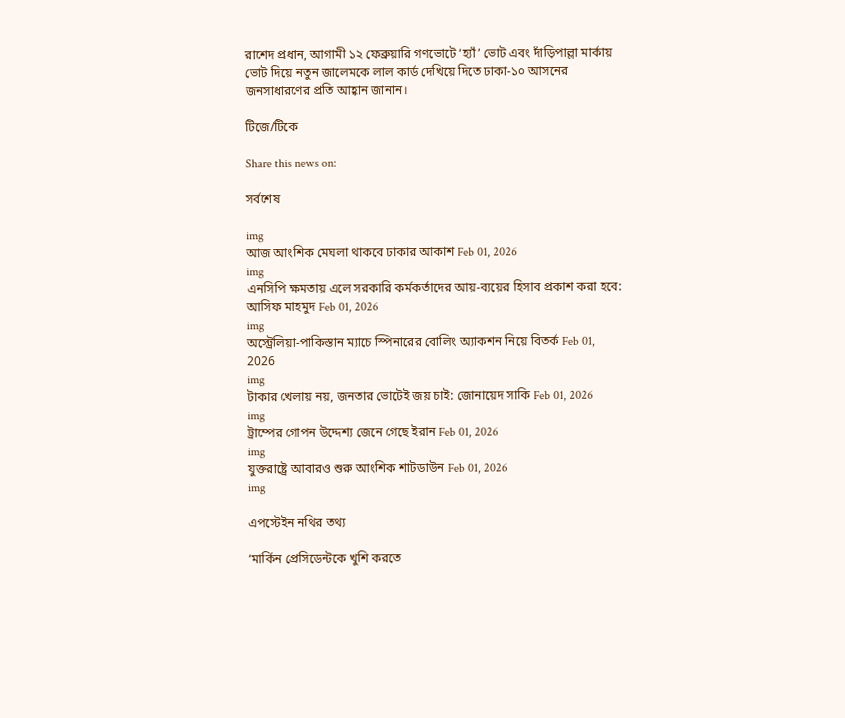রাশেদ প্রধান, আগামী ১২ ফেব্রুয়ারি গণভোটে ‘হ্যাঁ’ ভোট এবং দাঁড়িপাল্লা মার্কায় ভোট দিয়ে নতুন জালেমকে লাল কার্ড দেখিয়ে দিতে ঢাকা-১০ আসনের জনসাধারণের প্রতি আহ্বান জানান।

টিজে/টিকে

Share this news on:

সর্বশেষ

img
আজ আংশিক মেঘলা থাকবে ঢাকার আকাশ Feb 01, 2026
img
এনসিপি ক্ষমতায় এলে সরকারি কর্মকর্তাদের আয়-ব্যয়ের হিসাব প্রকাশ করা হবে: আসিফ মাহমুদ Feb 01, 2026
img
অস্ট্রেলিয়া-পাকিস্তান ম্যাচে স্পিনারের বোলিং অ্যাকশন নিয়ে বিতর্ক Feb 01, 2026
img
টাকার খেলায় নয়, জনতার ভোটেই জয় চাই: জোনায়েদ সাকি Feb 01, 2026
img
ট্রাম্পের গোপন উদ্দেশ্য জেনে গেছে ইরান Feb 01, 2026
img
যুক্তরাষ্ট্রে আবারও শুরু আংশিক শাটডাউন Feb 01, 2026
img

এপস্টেইন নথির তথ্য

‘মার্কিন প্রেসিডেন্টকে খুশি করতে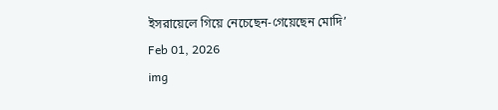ইসরায়েলে গিয়ে নেচেছেন-গেয়েছেন মোদি’ Feb 01, 2026
img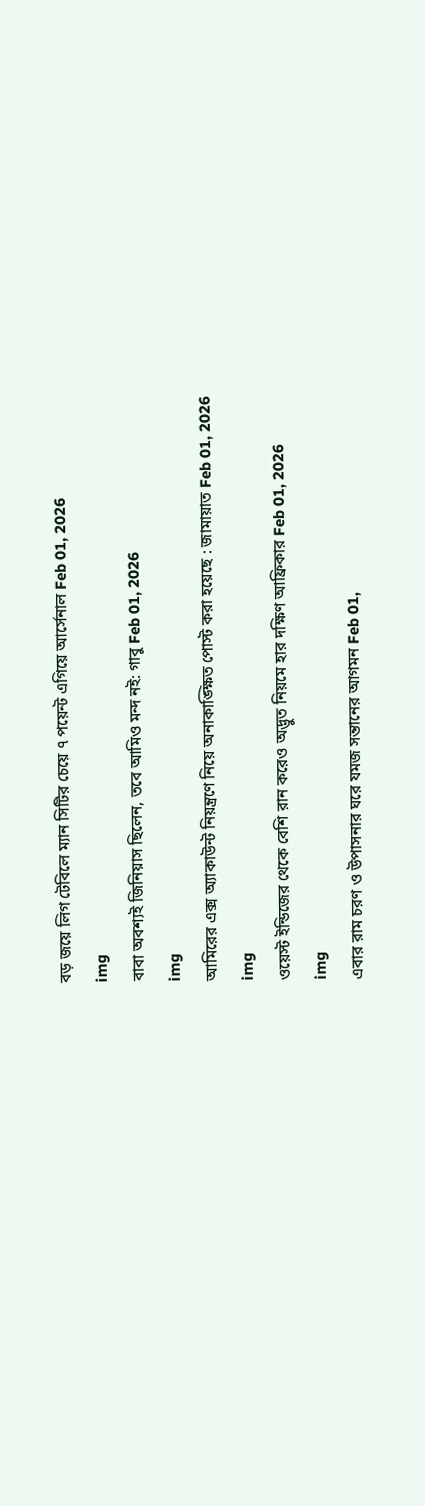বড় জয়ে লিগ টেবিলে ম্যান সিটির চেয়ে ৭ পয়েন্ট এগিয়ে আর্সেনাল Feb 01, 2026
img
বাবা অবশ্যই জিনিয়াস ছিলেন, তবে আমিও মন্দ নই: গাবু Feb 01, 2026
img
আমিরের এক্স অ্যাকাউন্ট নিয়ন্ত্রণে নিয়ে অনাকাঙ্ক্ষিত পোস্ট করা হয়েছে : জামায়াত Feb 01, 2026
img
ওয়েস্ট ইন্ডিজের থেকে বেশি রান করেও অদ্ভুত নিয়মে হার দক্ষিণ আফ্রিকার Feb 01, 2026
img
এবার রাম চরণ ও উপাসনার ঘরে যমজ সন্তানের আগমন Feb 01,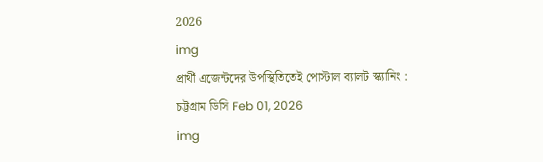2026
img
প্রার্থী এজেন্টদের উপস্থিতিতেই পোস্টাল ব্যালট স্ক্যানিং : চট্টগ্রাম ডিসি Feb 01, 2026
img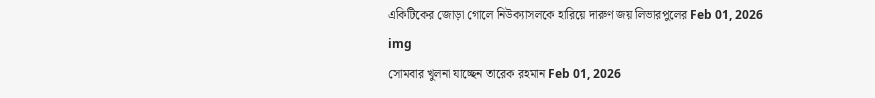একিটিকের জোড়া গোলে নিউক্যাসলকে হারিয়ে দারুণ জয় লিভারপুলের Feb 01, 2026
img
সোমবার খুলনা যাচ্ছেন তারেক রহমান Feb 01, 2026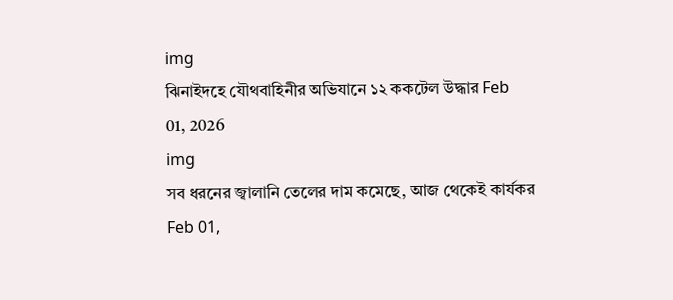img
ঝিনাইদহে যৌথবাহিনীর অভিযানে ১২ ককটেল উদ্ধার Feb 01, 2026
img
সব ধরনের জ্বালানি তেলের দাম কমেছে, আজ থেকেই কার্যকর Feb 01,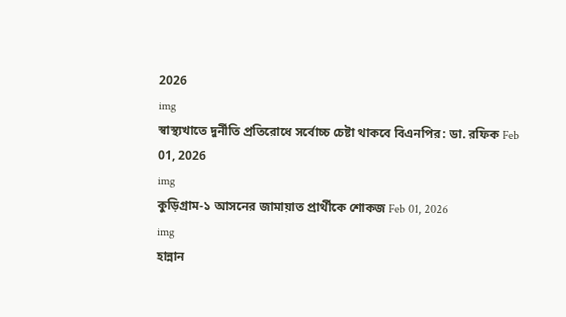2026
img
স্বাস্থ্যখাতে দুর্নীতি প্রতিরোধে সর্বোচ্চ চেষ্টা থাকবে বিএনপির: ডা. রফিক Feb 01, 2026
img
কুড়িগ্রাম-১ আসনের জামায়াত প্রার্থীকে শোকজ Feb 01, 2026
img
হান্নান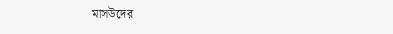মাসউদের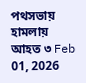পথসভায় হামলায় আহত ৩ Feb 01, 2026